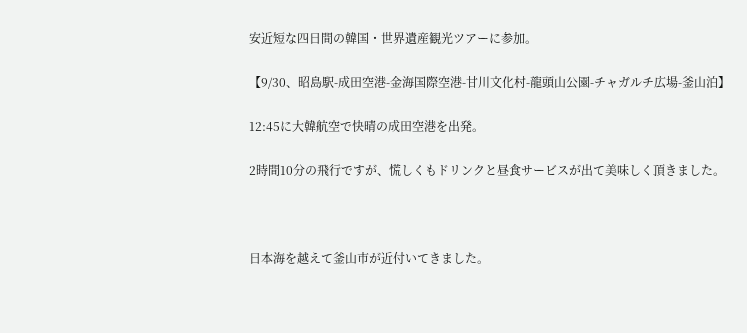安近短な四日間の韓国・世界遺産観光ツアーに参加。

【9/30、昭島駅-成田空港-金海国際空港-甘川文化村-龍頭山公園-チャガルチ広場-釜山泊】

12:45に大韓航空で快晴の成田空港を出発。

2時間10分の飛行ですが、慌しくもドリンクと昼食サービスが出て美味しく頂きました。



日本海を越えて釜山市が近付いてきました。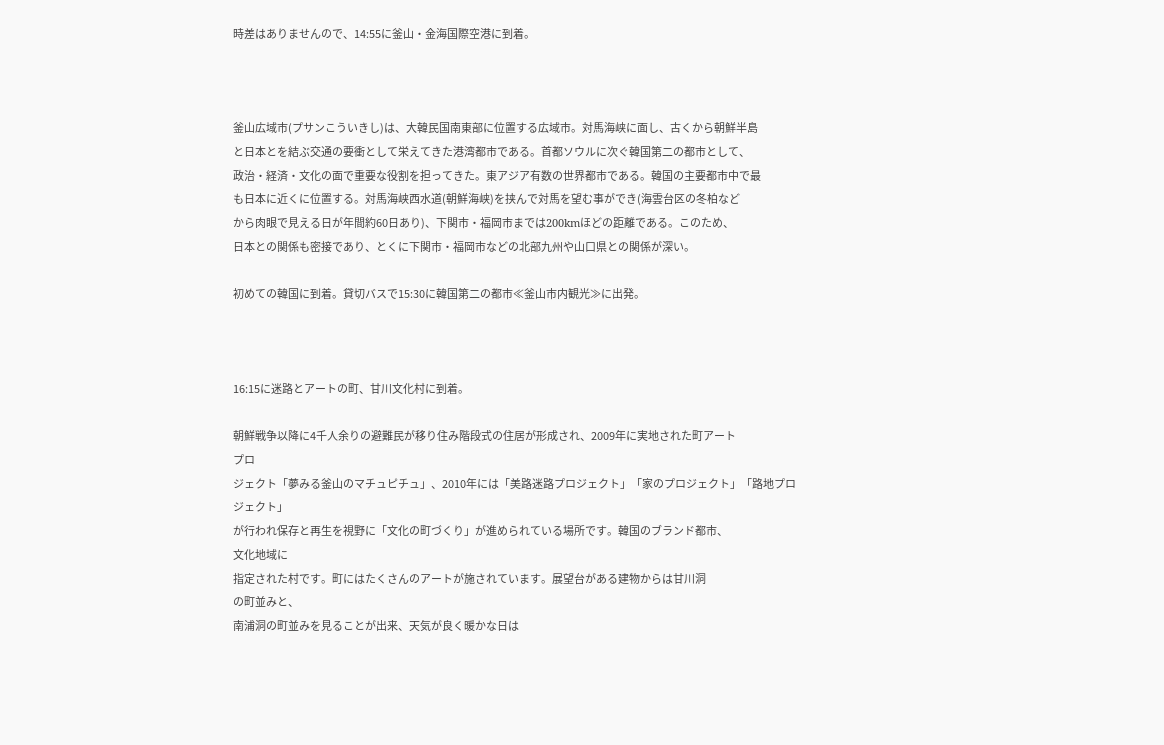時差はありませんので、14:55に釜山・金海国際空港に到着。



釜山広域市(プサンこういきし)は、大韓民国南東部に位置する広域市。対馬海峡に面し、古くから朝鮮半島
と日本とを結ぶ交通の要衝として栄えてきた港湾都市である。首都ソウルに次ぐ韓国第二の都市として、
政治・経済・文化の面で重要な役割を担ってきた。東アジア有数の世界都市である。韓国の主要都市中で最
も日本に近くに位置する。対馬海峡西水道(朝鮮海峡)を挟んで対馬を望む事ができ(海雲台区の冬柏など
から肉眼で見える日が年間約60日あり)、下関市・福岡市までは200kmほどの距離である。このため、
日本との関係も密接であり、とくに下関市・福岡市などの北部九州や山口県との関係が深い。

初めての韓国に到着。貸切バスで15:30に韓国第二の都市≪釜山市内観光≫に出発。



16:15に迷路とアートの町、甘川文化村に到着。

朝鮮戦争以降に4千人余りの避難民が移り住み階段式の住居が形成され、2009年に実地された町アート
プロ
ジェクト「夢みる釜山のマチュピチュ」、2010年には「美路迷路プロジェクト」「家のプロジェクト」「路地プロ
ジェクト」
が行われ保存と再生を視野に「文化の町づくり」が進められている場所です。韓国のブランド都市、
文化地域に
指定された村です。町にはたくさんのアートが施されています。展望台がある建物からは甘川洞
の町並みと、
南浦洞の町並みを見ることが出来、天気が良く暖かな日は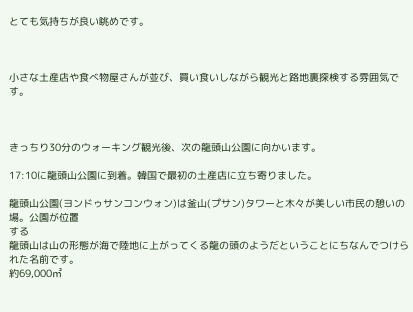とても気持ちが良い眺めです。



小さな土産店や食べ物屋さんが並び、買い食いしながら観光と路地裏探検する雰囲気です。



きっちり30分のウォーキング観光後、次の龍頭山公園に向かいます。

17:10に龍頭山公園に到着。韓国で最初の土産店に立ち寄りました。

龍頭山公園(ヨンドゥサンコンウォン)は釜山(プサン)タワーと木々が美しい市民の憩いの場。公園が位置
する
龍頭山は山の形態が海で陸地に上がってくる龍の頭のようだということにちなんでつけられた名前です。
約69,000㎡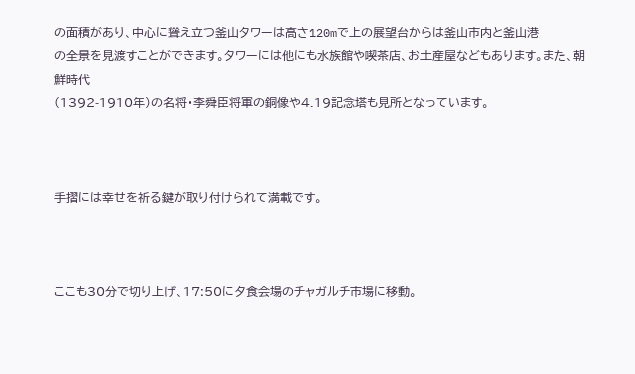の面積があり、中心に聳え立つ釜山タワーは高さ120mで上の展望台からは釜山市内と釜山港
の全景を見渡すことができます。タワーには他にも水族館や喫茶店、お土産屋などもあります。また、朝鮮時代
(1392-1910年)の名将・李舜臣将軍の銅像や4.19記念塔も見所となっています。



手摺には幸せを祈る鍵が取り付けられて満載です。



ここも30分で切り上げ、17:50に夕食会場のチャガルチ市場に移動。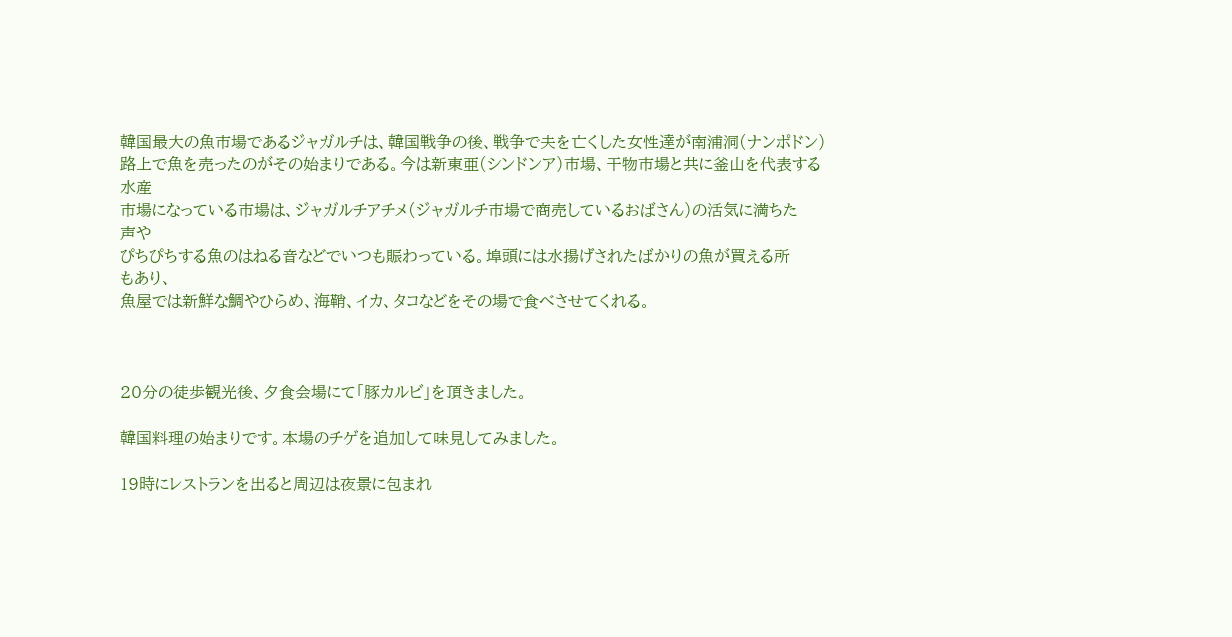韓国最大の魚市場であるジャガルチは、韓国戦争の後、戦争で夫を亡くした女性達が南浦洞(ナンポドン)
路上で魚を売ったのがその始まりである。今は新東亜(シンドンア)市場、干物市場と共に釜山を代表する
水産
市場になっている市場は、ジャガルチアチメ(ジャガルチ市場で商売しているおばさん)の活気に満ちた
声や
ぴちぴちする魚のはねる音などでいつも賑わっている。埠頭には水揚げされたばかりの魚が買える所
もあり、
魚屋では新鮮な鯛やひらめ、海鞘、イカ、タコなどをその場で食べさせてくれる。



20分の徒歩観光後、夕食会場にて「豚カルビ」を頂きました。

韓国料理の始まりです。本場のチゲを追加して味見してみました。

19時にレストランを出ると周辺は夜景に包まれ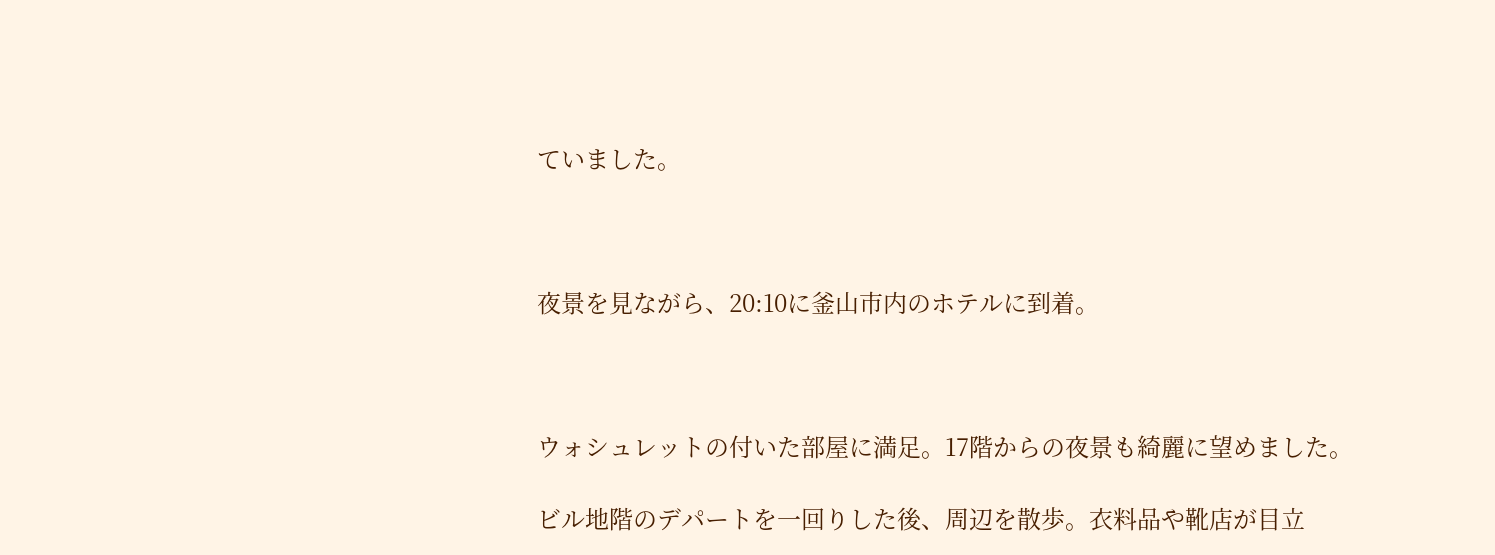ていました。



夜景を見ながら、20:10に釜山市内のホテルに到着。



ウォシュレットの付いた部屋に満足。17階からの夜景も綺麗に望めました。

ビル地階のデパートを一回りした後、周辺を散歩。衣料品や靴店が目立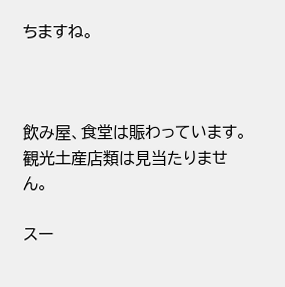ちますね。



飲み屋、食堂は賑わっています。観光土産店類は見当たりません。

スー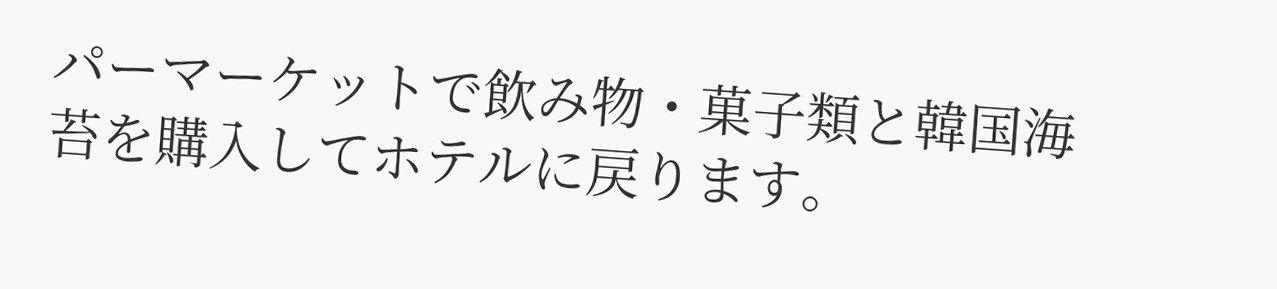パーマーケットで飲み物・菓子類と韓国海苔を購入してホテルに戻ります。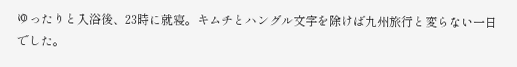ゆったりと入浴後、23時に就寝。キムチとハングル文字を除けば九州旅行と変らない一日でした。